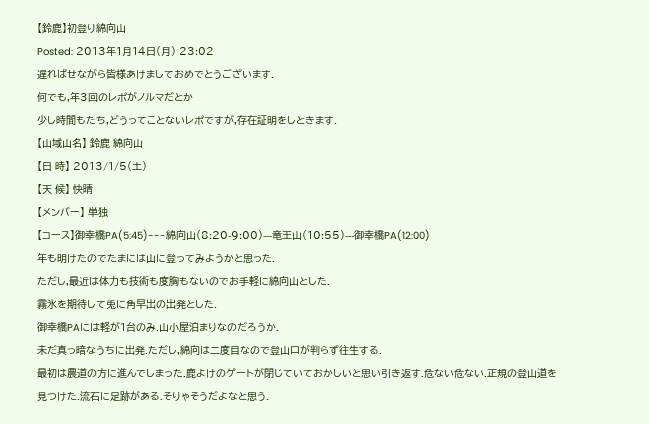【鈴鹿】初登り綿向山
Posted: 2013年1月14日(月) 23:02
遅ればせながら皆様あけましておめでとうございます.
何でも,年3回のレポがノルマだとか
少し時間もたち,どうってことないレポですが,存在証明をしときます.
【山域山名】 鈴鹿 綿向山
【日 時】 2013/1/5(土)
【天 候】 快晴
【メンバー】 単独
【コース】御幸橋PA(5:45)---綿向山(8:20-9:00)---竜王山(10:55)---御幸橋PA(12:00)
年も明けたのでたまには山に登ってみようかと思った.
ただし,最近は体力も技術も度胸もないのでお手軽に綿向山とした.
霧氷を期待して兎に角早出の出発とした.
御幸橋PAには軽が1台のみ.山小屋泊まりなのだろうか.
未だ真っ暗なうちに出発.ただし,綿向は二度目なので登山口が判らず往生する.
最初は農道の方に進んでしまった.鹿よけのゲートが閉じていておかしいと思い引き返す.危ない危ない.正規の登山道を見つけた.流石に足跡がある.そりゃそうだよなと思う.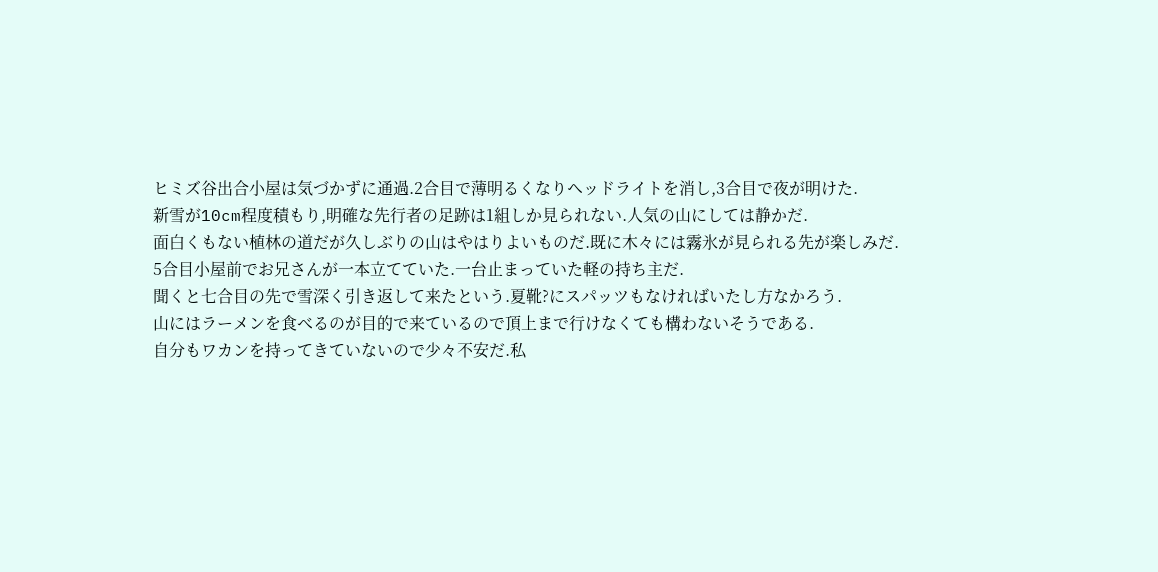ヒミズ谷出合小屋は気づかずに通過.2合目で薄明るくなりヘッドライトを消し,3合目で夜が明けた.
新雪が10cm程度積もり,明確な先行者の足跡は1組しか見られない.人気の山にしては静かだ.
面白くもない植林の道だが久しぶりの山はやはりよいものだ.既に木々には霧氷が見られる先が楽しみだ.
5合目小屋前でお兄さんが一本立てていた.一台止まっていた軽の持ち主だ.
聞くと七合目の先で雪深く引き返して来たという.夏靴?にスパッツもなければいたし方なかろう.
山にはラーメンを食べるのが目的で来ているので頂上まで行けなくても構わないそうである.
自分もワカンを持ってきていないので少々不安だ.私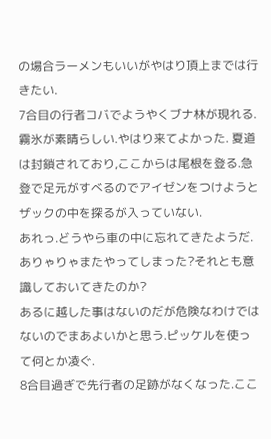の場合ラーメンもいいがやはり頂上までは行きたい.
7合目の行者コバでようやくブナ林が現れる.霧氷が素晴らしい.やはり来てよかった. 夏道は封鎖されており,ここからは尾根を登る.急登で足元がすべるのでアイゼンをつけようとザックの中を探るが入っていない.
あれっ.どうやら車の中に忘れてきたようだ.ありゃりゃまたやってしまった?それとも意識しておいてきたのか?
あるに越した事はないのだが危険なわけではないのでまあよいかと思う.ピッケルを使って何とか凌ぐ.
8合目過ぎで先行者の足跡がなくなった.ここ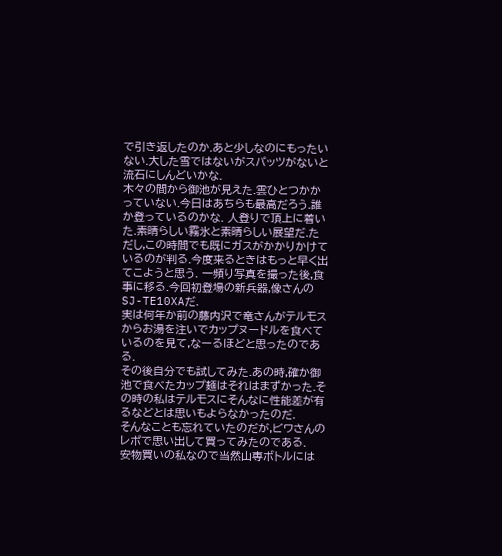で引き返したのか.あと少しなのにもったいない.大した雪ではないがスパッツがないと流石にしんどいかな.
木々の間から御池が見えた.雲ひとつかかっていない.今日はあちらも最高だろう.誰か登っているのかな. 人登りで頂上に着いた.素晴らしい霧氷と素晴らしい展望だ.ただし,この時間でも既にガスがかかりかけているのが判る.今度来るときはもっと早く出てこようと思う. 一頻り写真を撮った後,食事に移る.今回初登場の新兵器,像さんのSJ-TE10XAだ.
実は何年か前の藤内沢で竜さんがテルモスからお湯を注いでカップヌードルを食べているのを見て,なーるほどと思ったのである.
その後自分でも試してみた.あの時,確か御池で食べたカップ麺はそれはまずかった.その時の私はテルモスにそんなに性能差が有るなどとは思いもよらなかったのだ.
そんなことも忘れていたのだが,ビワさんのレポで思い出して買ってみたのである.
安物買いの私なので当然山専ボトルには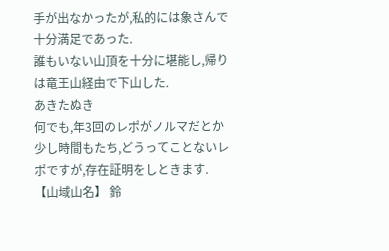手が出なかったが,私的には象さんで十分満足であった.
誰もいない山頂を十分に堪能し,帰りは竜王山経由で下山した.
あきたぬき
何でも,年3回のレポがノルマだとか
少し時間もたち,どうってことないレポですが,存在証明をしときます.
【山域山名】 鈴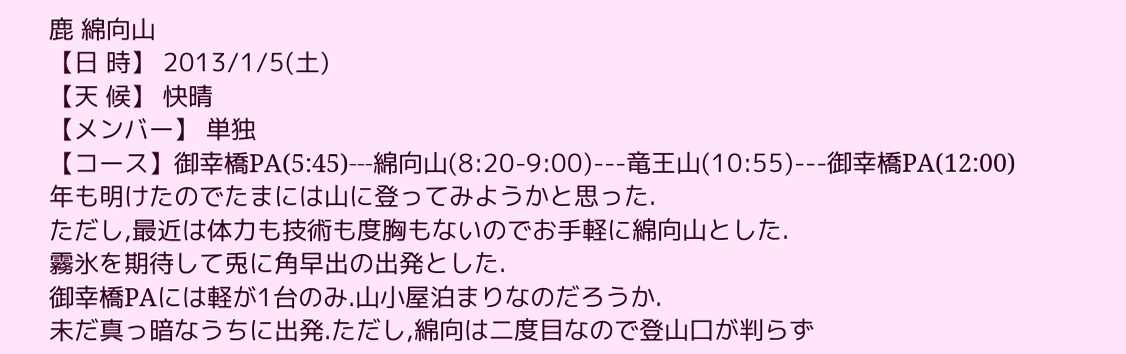鹿 綿向山
【日 時】 2013/1/5(土)
【天 候】 快晴
【メンバー】 単独
【コース】御幸橋PA(5:45)---綿向山(8:20-9:00)---竜王山(10:55)---御幸橋PA(12:00)
年も明けたのでたまには山に登ってみようかと思った.
ただし,最近は体力も技術も度胸もないのでお手軽に綿向山とした.
霧氷を期待して兎に角早出の出発とした.
御幸橋PAには軽が1台のみ.山小屋泊まりなのだろうか.
未だ真っ暗なうちに出発.ただし,綿向は二度目なので登山口が判らず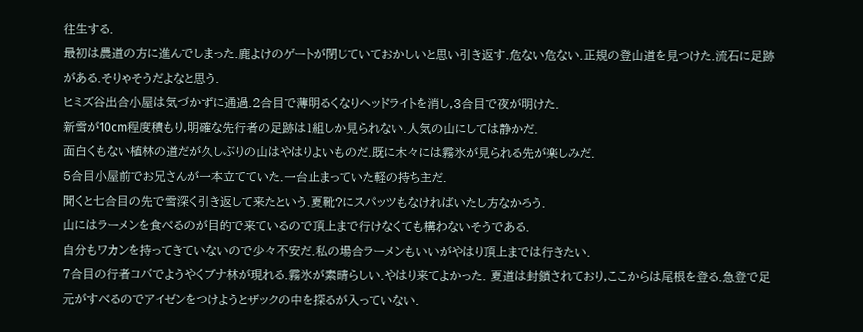往生する.
最初は農道の方に進んでしまった.鹿よけのゲートが閉じていておかしいと思い引き返す.危ない危ない.正規の登山道を見つけた.流石に足跡がある.そりゃそうだよなと思う.
ヒミズ谷出合小屋は気づかずに通過.2合目で薄明るくなりヘッドライトを消し,3合目で夜が明けた.
新雪が10cm程度積もり,明確な先行者の足跡は1組しか見られない.人気の山にしては静かだ.
面白くもない植林の道だが久しぶりの山はやはりよいものだ.既に木々には霧氷が見られる先が楽しみだ.
5合目小屋前でお兄さんが一本立てていた.一台止まっていた軽の持ち主だ.
聞くと七合目の先で雪深く引き返して来たという.夏靴?にスパッツもなければいたし方なかろう.
山にはラーメンを食べるのが目的で来ているので頂上まで行けなくても構わないそうである.
自分もワカンを持ってきていないので少々不安だ.私の場合ラーメンもいいがやはり頂上までは行きたい.
7合目の行者コバでようやくブナ林が現れる.霧氷が素晴らしい.やはり来てよかった. 夏道は封鎖されており,ここからは尾根を登る.急登で足元がすべるのでアイゼンをつけようとザックの中を探るが入っていない.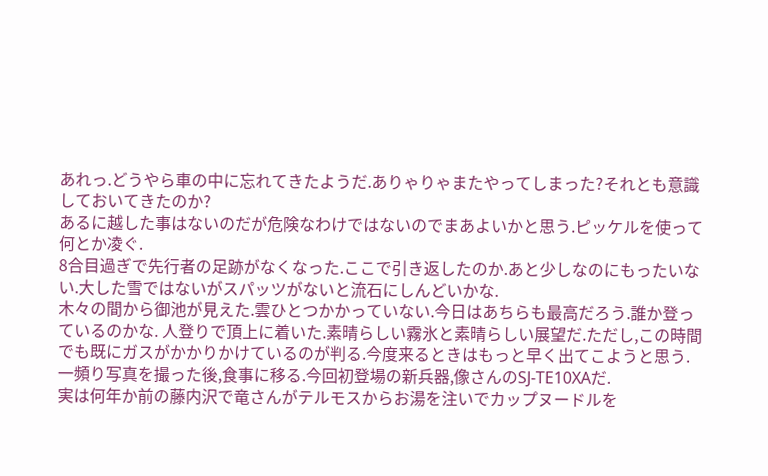あれっ.どうやら車の中に忘れてきたようだ.ありゃりゃまたやってしまった?それとも意識しておいてきたのか?
あるに越した事はないのだが危険なわけではないのでまあよいかと思う.ピッケルを使って何とか凌ぐ.
8合目過ぎで先行者の足跡がなくなった.ここで引き返したのか.あと少しなのにもったいない.大した雪ではないがスパッツがないと流石にしんどいかな.
木々の間から御池が見えた.雲ひとつかかっていない.今日はあちらも最高だろう.誰か登っているのかな. 人登りで頂上に着いた.素晴らしい霧氷と素晴らしい展望だ.ただし,この時間でも既にガスがかかりかけているのが判る.今度来るときはもっと早く出てこようと思う. 一頻り写真を撮った後,食事に移る.今回初登場の新兵器,像さんのSJ-TE10XAだ.
実は何年か前の藤内沢で竜さんがテルモスからお湯を注いでカップヌードルを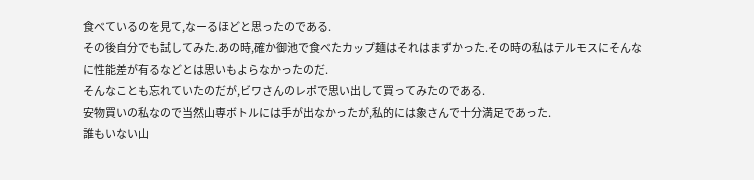食べているのを見て,なーるほどと思ったのである.
その後自分でも試してみた.あの時,確か御池で食べたカップ麺はそれはまずかった.その時の私はテルモスにそんなに性能差が有るなどとは思いもよらなかったのだ.
そんなことも忘れていたのだが,ビワさんのレポで思い出して買ってみたのである.
安物買いの私なので当然山専ボトルには手が出なかったが,私的には象さんで十分満足であった.
誰もいない山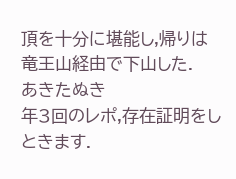頂を十分に堪能し,帰りは竜王山経由で下山した.
あきたぬき
年3回のレポ,存在証明をしときます.